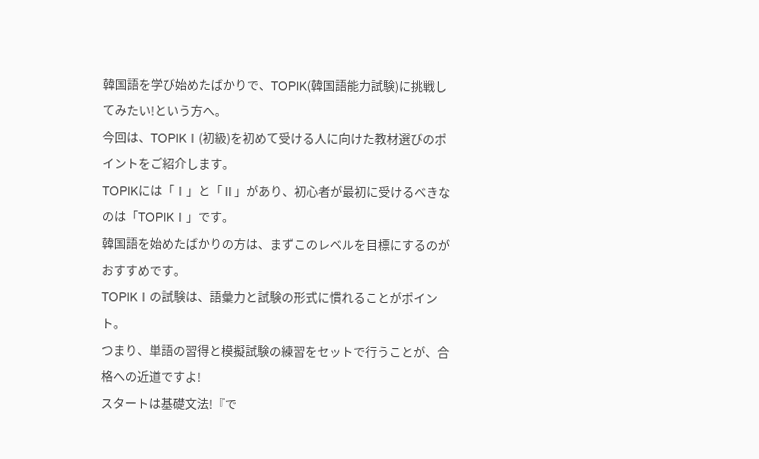韓国語を学び始めたばかりで、TOPIK(韓国語能力試験)に挑戦してみたい!という方へ。
今回は、TOPIKⅠ(初級)を初めて受ける人に向けた教材選びのポイントをご紹介します。
TOPIKには「Ⅰ」と「Ⅱ」があり、初心者が最初に受けるべきなのは「TOPIKⅠ」です。
韓国語を始めたばかりの方は、まずこのレベルを目標にするのがおすすめです。
TOPIKⅠの試験は、語彙力と試験の形式に慣れることがポイント。
つまり、単語の習得と模擬試験の練習をセットで行うことが、合格への近道ですよ!
スタートは基礎文法!『で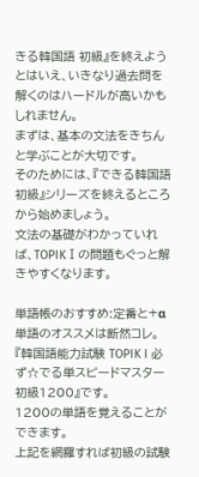きる韓国語 初級』を終えよう
とはいえ、いきなり過去問を解くのはハードルが高いかもしれません。
まずは、基本の文法をきちんと学ぶことが大切です。
そのためには、『できる韓国語 初級』シリーズを終えるところから始めましょう。
文法の基礎がわかっていれば、TOPIKⅠの問題もぐっと解きやすくなります。

単語帳のおすすめ:定番と+α
単語のオススメは断然コレ。
『韓国語能力試験 TOPIK I 必ず☆でる単スピードマスター 初級1200』です。
1200の単語を覚えることができます。
上記を網羅すれば初級の試験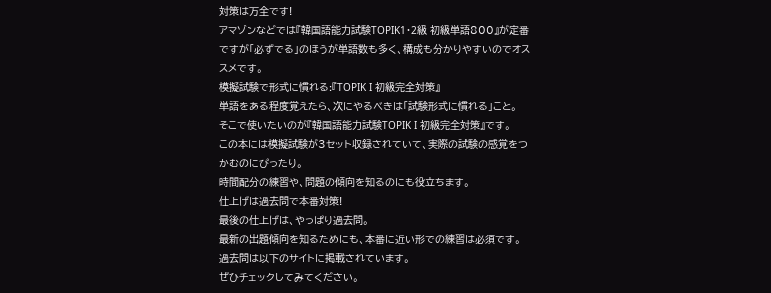対策は万全です!
アマゾンなどでは『韓国語能力試験TOPIK1・2級 初級単語800』が定番ですが「必ずでる」のほうが単語数も多く、構成も分かりやすいのでオススメです。
模擬試験で形式に慣れる:『TOPIK I 初級完全対策』
単語をある程度覚えたら、次にやるべきは「試験形式に慣れる」こと。
そこで使いたいのが『韓国語能力試験TOPIK I 初級完全対策』です。
この本には模擬試験が3セット収録されていて、実際の試験の感覚をつかむのにぴったり。
時間配分の練習や、問題の傾向を知るのにも役立ちます。
仕上げは過去問で本番対策!
最後の仕上げは、やっぱり過去問。
最新の出題傾向を知るためにも、本番に近い形での練習は必須です。
過去問は以下のサイトに掲載されています。
ぜひチェックしてみてください。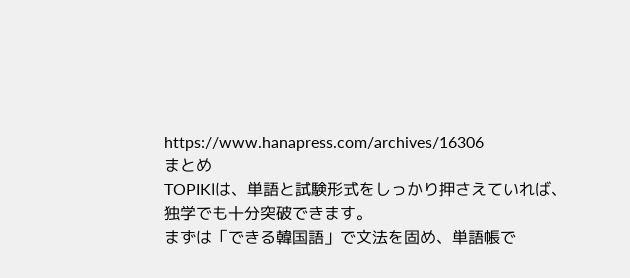https://www.hanapress.com/archives/16306
まとめ
TOPIKⅠは、単語と試験形式をしっかり押さえていれば、独学でも十分突破できます。
まずは「できる韓国語」で文法を固め、単語帳で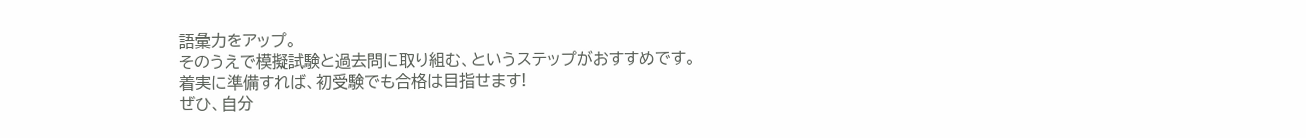語彙力をアップ。
そのうえで模擬試験と過去問に取り組む、というステップがおすすめです。
着実に準備すれば、初受験でも合格は目指せます!
ぜひ、自分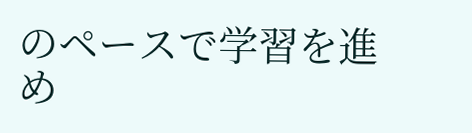のペースで学習を進め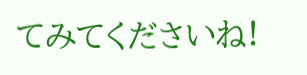てみてくださいね!